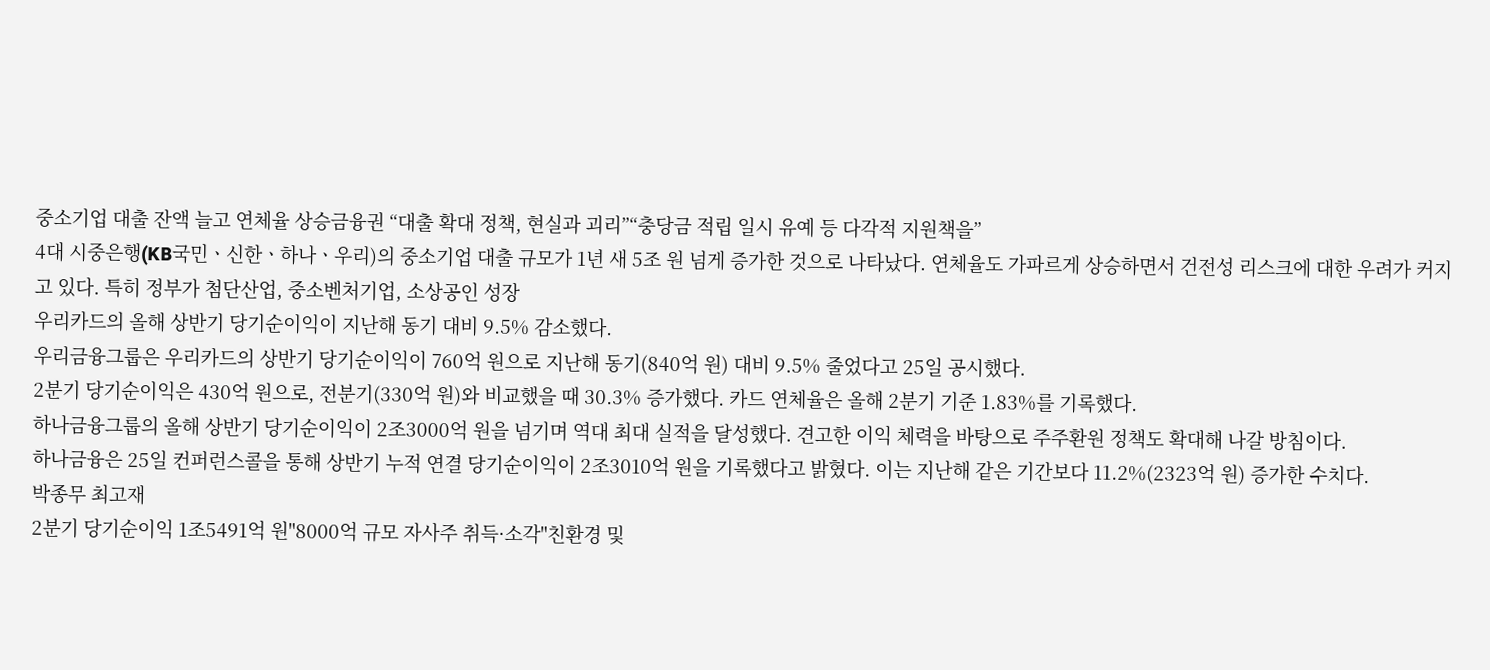중소기업 대출 잔액 늘고 연체율 상승금융권 “대출 확대 정책, 현실과 괴리”“충당금 적립 일시 유예 등 다각적 지원책을”
4대 시중은행(KB국민ㆍ신한ㆍ하나ㆍ우리)의 중소기업 대출 규모가 1년 새 5조 원 넘게 증가한 것으로 나타났다. 연체율도 가파르게 상승하면서 건전성 리스크에 대한 우려가 커지고 있다. 특히 정부가 첨단산업, 중소벤처기업, 소상공인 성장
우리카드의 올해 상반기 당기순이익이 지난해 동기 대비 9.5% 감소했다.
우리금융그룹은 우리카드의 상반기 당기순이익이 760억 원으로 지난해 동기(840억 원) 대비 9.5% 줄었다고 25일 공시했다.
2분기 당기순이익은 430억 원으로, 전분기(330억 원)와 비교했을 때 30.3% 증가했다. 카드 연체율은 올해 2분기 기준 1.83%를 기록했다.
하나금융그룹의 올해 상반기 당기순이익이 2조3000억 원을 넘기며 역대 최대 실적을 달성했다. 견고한 이익 체력을 바탕으로 주주환원 정책도 확대해 나갈 방침이다.
하나금융은 25일 컨퍼런스콜을 통해 상반기 누적 연결 당기순이익이 2조3010억 원을 기록했다고 밝혔다. 이는 지난해 같은 기간보다 11.2%(2323억 원) 증가한 수치다.
박종무 최고재
2분기 당기순이익 1조5491억 원"8000억 규모 자사주 취득·소각"친환경 및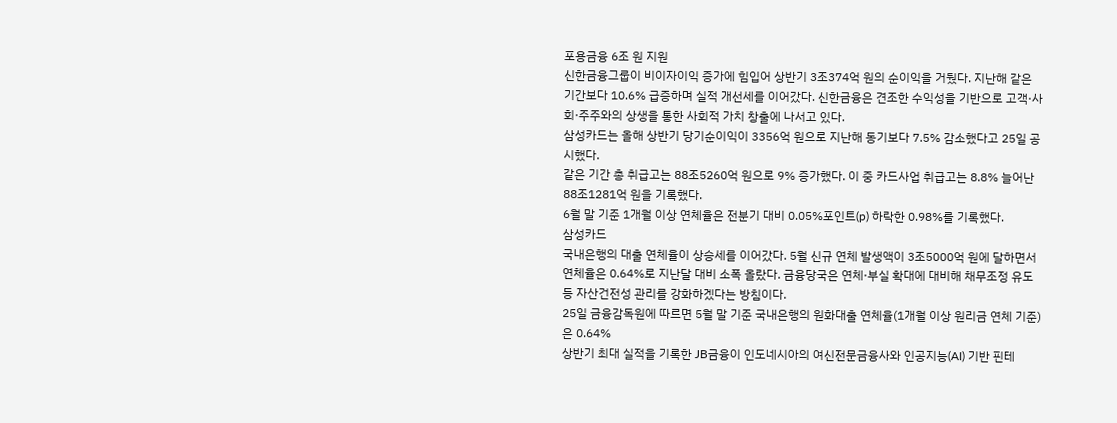포용금융 6조 원 지원
신한금융그룹이 비이자이익 증가에 힘입어 상반기 3조374억 원의 순이익을 거뒀다. 지난해 같은 기간보다 10.6% 급증하며 실적 개선세를 이어갔다. 신한금융은 견조한 수익성을 기반으로 고객·사회·주주와의 상생을 통한 사회적 가치 창출에 나서고 있다.
삼성카드는 올해 상반기 당기순이익이 3356억 원으로 지난해 동기보다 7.5% 감소했다고 25일 공시했다.
같은 기간 총 취급고는 88조5260억 원으로 9% 증가했다. 이 중 카드사업 취급고는 8.8% 늘어난 88조1281억 원을 기록했다.
6월 말 기준 1개월 이상 연체율은 전분기 대비 0.05%포인트(p) 하락한 0.98%를 기록했다.
삼성카드
국내은행의 대출 연체율이 상승세를 이어갔다. 5월 신규 연체 발생액이 3조5000억 원에 달하면서 연체율은 0.64%로 지난달 대비 소폭 올랐다. 금융당국은 연체·부실 확대에 대비해 채무조정 유도 등 자산건전성 관리를 강화하겠다는 방침이다.
25일 금융감독원에 따르면 5월 말 기준 국내은행의 원화대출 연체율(1개월 이상 원리금 연체 기준)은 0.64%
상반기 최대 실적을 기록한 JB금융이 인도네시아의 여신전문금융사와 인공지능(AI) 기반 핀테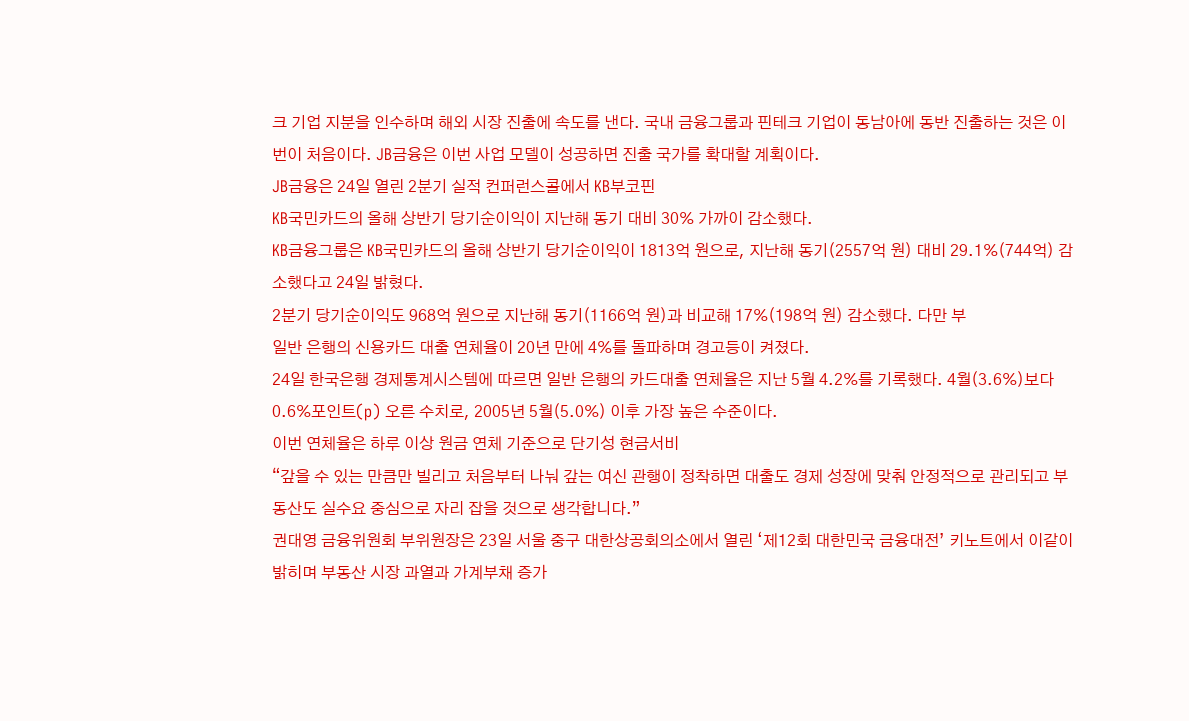크 기업 지분을 인수하며 해외 시장 진출에 속도를 낸다. 국내 금융그룹과 핀테크 기업이 동남아에 동반 진출하는 것은 이번이 처음이다. JB금융은 이번 사업 모델이 성공하면 진출 국가를 확대할 계획이다.
JB금융은 24일 열린 2분기 실적 컨퍼런스콜에서 KB부코핀
KB국민카드의 올해 상반기 당기순이익이 지난해 동기 대비 30% 가까이 감소했다.
KB금융그룹은 KB국민카드의 올해 상반기 당기순이익이 1813억 원으로, 지난해 동기(2557억 원) 대비 29.1%(744억) 감소했다고 24일 밝혔다.
2분기 당기순이익도 968억 원으로 지난해 동기(1166억 원)과 비교해 17%(198억 원) 감소했다. 다만 부
일반 은행의 신용카드 대출 연체율이 20년 만에 4%를 돌파하며 경고등이 켜졌다.
24일 한국은행 경제통계시스템에 따르면 일반 은행의 카드대출 연체율은 지난 5월 4.2%를 기록했다. 4월(3.6%)보다 0.6%포인트(p) 오른 수치로, 2005년 5월(5.0%) 이후 가장 높은 수준이다.
이번 연체율은 하루 이상 원금 연체 기준으로 단기성 현금서비
“갚을 수 있는 만큼만 빌리고 처음부터 나눠 갚는 여신 관행이 정착하면 대출도 경제 성장에 맞춰 안정적으로 관리되고 부동산도 실수요 중심으로 자리 잡을 것으로 생각합니다.”
권대영 금융위원회 부위원장은 23일 서울 중구 대한상공회의소에서 열린 ‘제12회 대한민국 금융대전’ 키노트에서 이같이 밝히며 부동산 시장 과열과 가계부채 증가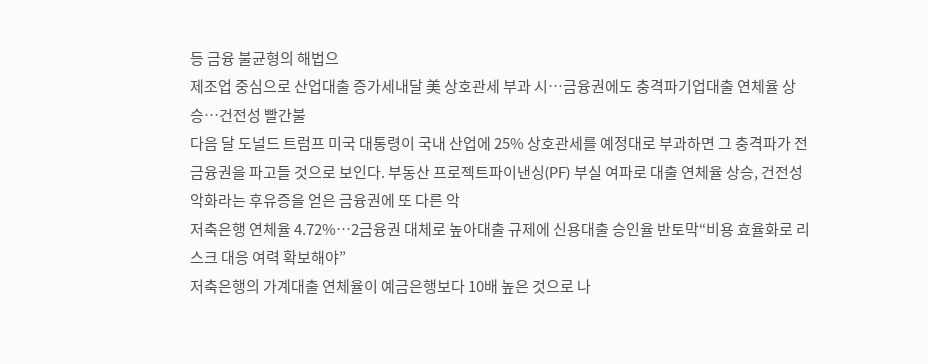등 금융 불균형의 해법으
제조업 중심으로 산업대출 증가세내달 美 상호관세 부과 시…금융권에도 충격파기업대출 연체율 상승…건전성 빨간불
다음 달 도널드 트럼프 미국 대통령이 국내 산업에 25% 상호관세를 예정대로 부과하면 그 충격파가 전 금융권을 파고들 것으로 보인다. 부동산 프로젝트파이낸싱(PF) 부실 여파로 대출 연체율 상승, 건전성 악화라는 후유증을 얻은 금융권에 또 다른 악
저축은행 연체율 4.72%…2금융권 대체로 높아대출 규제에 신용대출 승인율 반토막“비용 효율화로 리스크 대응 여력 확보해야”
저축은행의 가계대출 연체율이 예금은행보다 10배 높은 것으로 나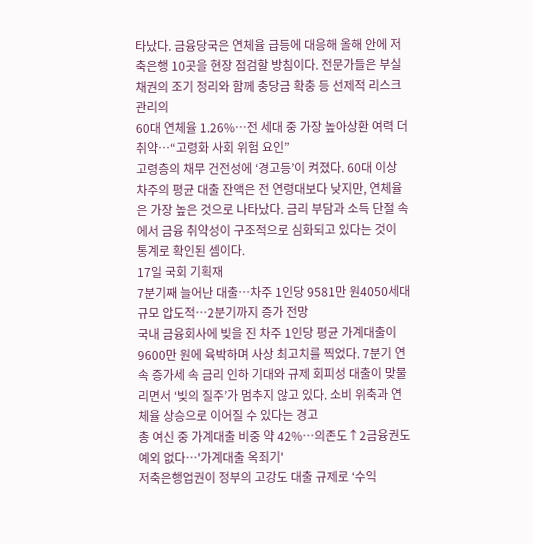타났다. 금융당국은 연체율 급등에 대응해 올해 안에 저축은행 10곳을 현장 점검할 방침이다. 전문가들은 부실채권의 조기 정리와 함께 충당금 확충 등 선제적 리스크 관리의
60대 연체율 1.26%⋯전 세대 중 가장 높아상환 여력 더 취약⋯“고령화 사회 위험 요인”
고령층의 채무 건전성에 ‘경고등’이 켜졌다. 60대 이상 차주의 평균 대출 잔액은 전 연령대보다 낮지만, 연체율은 가장 높은 것으로 나타났다. 금리 부담과 소득 단절 속에서 금융 취약성이 구조적으로 심화되고 있다는 것이 통계로 확인된 셈이다.
17일 국회 기획재
7분기째 늘어난 대출⋯차주 1인당 9581만 원4050세대 규모 압도적⋯2분기까지 증가 전망
국내 금융회사에 빚을 진 차주 1인당 평균 가계대출이 9600만 원에 육박하며 사상 최고치를 찍었다. 7분기 연속 증가세 속 금리 인하 기대와 규제 회피성 대출이 맞물리면서 ‘빚의 질주’가 멈추지 않고 있다. 소비 위축과 연체율 상승으로 이어질 수 있다는 경고
총 여신 중 가계대출 비중 약 42%…의존도↑2금융권도 예외 없다⋯'가계대출 옥죄기'
저축은행업권이 정부의 고강도 대출 규제로 ‘수익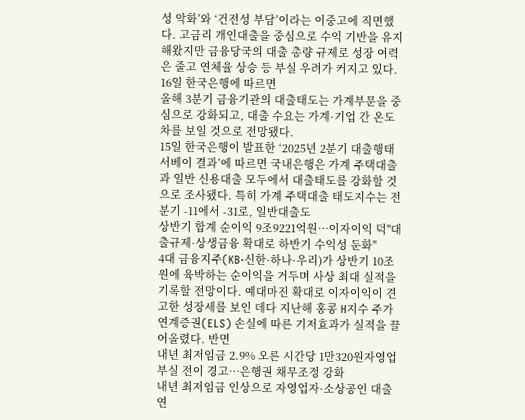성 악화’와 ‘건전성 부담’이라는 이중고에 직면했다. 고금리 개인대출을 중심으로 수익 기반을 유지해왔지만 금융당국의 대출 총량 규제로 성장 여력은 줄고 연체율 상승 등 부실 우려가 커지고 있다.
16일 한국은행에 따르면
올해 3분기 금융기관의 대출태도는 가계부문을 중심으로 강화되고, 대출 수요는 가계·기업 간 온도 차를 보일 것으로 전망됐다.
15일 한국은행이 발표한 ‘2025년 2분기 대출행태서베이 결과’에 따르면 국내은행은 가계 주택대출과 일반 신용대출 모두에서 대출태도를 강화할 것으로 조사됐다. 특히 가계 주택대출 태도지수는 전분기 -11에서 -31로, 일반대출도
상반기 합계 순이익 9조9221억원⋯이자이익 덕"대출규제·상생금융 확대로 하반기 수익성 둔화"
4대 금융지주(KB·신한·하나·우리)가 상반기 10조 원에 육박하는 순이익을 거두며 사상 최대 실적을 기록할 전망이다. 예대마진 확대로 이자이익이 견고한 성장세를 보인 데다 지난해 홍콩 H지수 주가연계증권(ELS) 손실에 따른 기저효과가 실적을 끌어올렸다. 반면
내년 최저임금 2.9% 오른 시간당 1만320원자영업 부실 전이 경고⋯은행권 채무조정 강화
내년 최저임금 인상으로 자영업자·소상공인 대출 연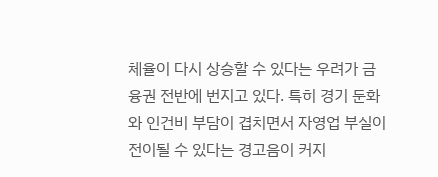체율이 다시 상승할 수 있다는 우려가 금융권 전반에 번지고 있다. 특히 경기 둔화와 인건비 부담이 겹치면서 자영업 부실이 전이될 수 있다는 경고음이 커지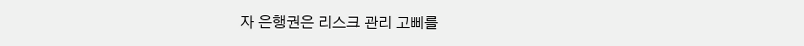자 은행권은 리스크 관리 고삐를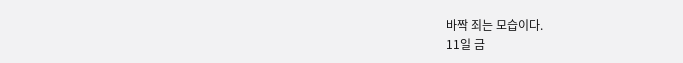바짝 죄는 모습이다.
11일 금